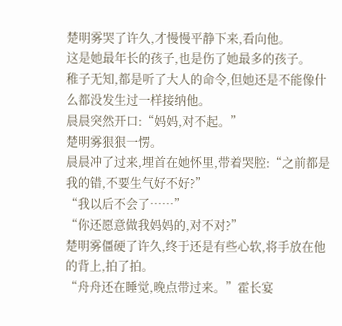楚明雾哭了许久,才慢慢平静下来,看向他。
这是她最年长的孩子,也是伤了她最多的孩子。
稚子无知,都是听了大人的命令,但她还是不能像什么都没发生过一样接纳他。
晨晨突然开口:“妈妈,对不起。”
楚明雾狠狠一愣。
晨晨冲了过来,埋首在她怀里,带着哭腔:“之前都是我的错,不要生气好不好?”
“我以后不会了……”
“你还愿意做我妈妈的,对不对?”
楚明雾僵硬了许久,终于还是有些心软,将手放在他的背上,拍了拍。
“舟舟还在睡觉,晚点带过来。”霍长宴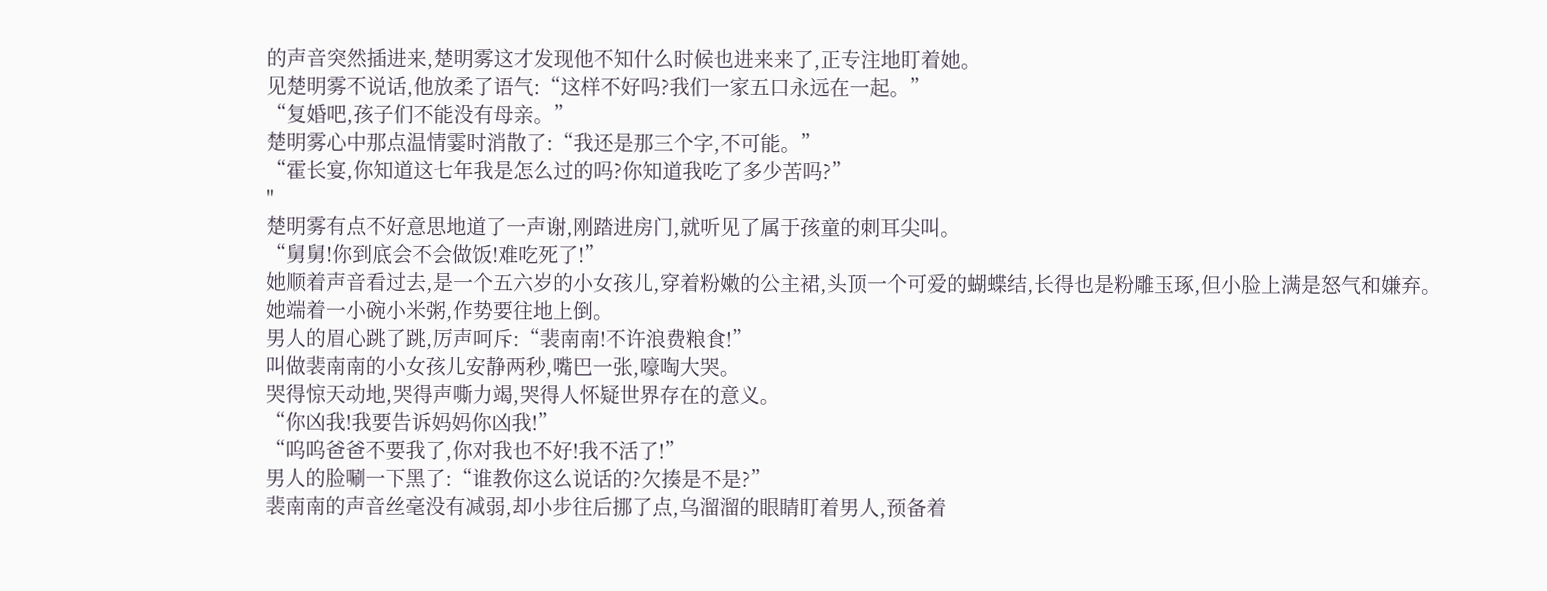的声音突然插进来,楚明雾这才发现他不知什么时候也进来来了,正专注地盯着她。
见楚明雾不说话,他放柔了语气:“这样不好吗?我们一家五口永远在一起。”
“复婚吧,孩子们不能没有母亲。”
楚明雾心中那点温情霎时消散了:“我还是那三个字,不可能。”
“霍长宴,你知道这七年我是怎么过的吗?你知道我吃了多少苦吗?”
"
楚明雾有点不好意思地道了一声谢,刚踏进房门,就听见了属于孩童的刺耳尖叫。
“舅舅!你到底会不会做饭!难吃死了!”
她顺着声音看过去,是一个五六岁的小女孩儿,穿着粉嫩的公主裙,头顶一个可爱的蝴蝶结,长得也是粉雕玉琢,但小脸上满是怒气和嫌弃。
她端着一小碗小米粥,作势要往地上倒。
男人的眉心跳了跳,厉声呵斥:“裴南南!不许浪费粮食!”
叫做裴南南的小女孩儿安静两秒,嘴巴一张,嚎啕大哭。
哭得惊天动地,哭得声嘶力竭,哭得人怀疑世界存在的意义。
“你凶我!我要告诉妈妈你凶我!”
“呜呜爸爸不要我了,你对我也不好!我不活了!”
男人的脸唰一下黑了:“谁教你这么说话的?欠揍是不是?”
裴南南的声音丝毫没有减弱,却小步往后挪了点,乌溜溜的眼睛盯着男人,预备着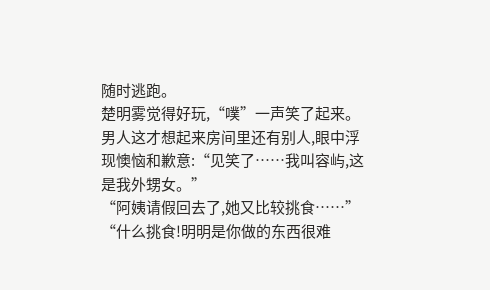随时逃跑。
楚明雾觉得好玩,“噗”一声笑了起来。
男人这才想起来房间里还有别人,眼中浮现懊恼和歉意:“见笑了……我叫容屿,这是我外甥女。”
“阿姨请假回去了,她又比较挑食……”
“什么挑食!明明是你做的东西很难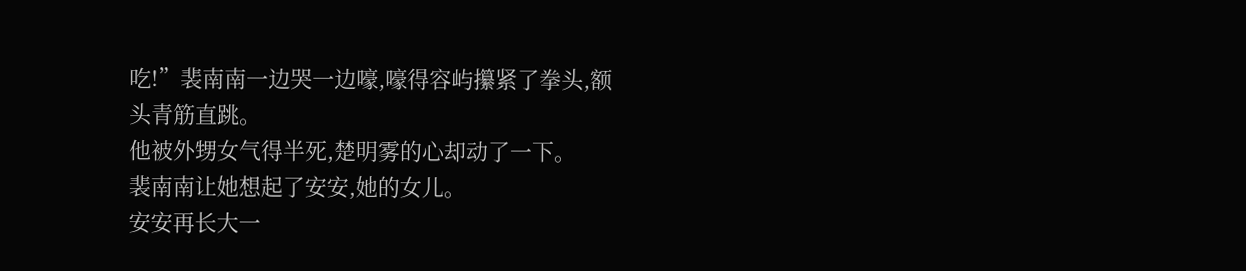吃!”裴南南一边哭一边嚎,嚎得容屿攥紧了拳头,额头青筋直跳。
他被外甥女气得半死,楚明雾的心却动了一下。
裴南南让她想起了安安,她的女儿。
安安再长大一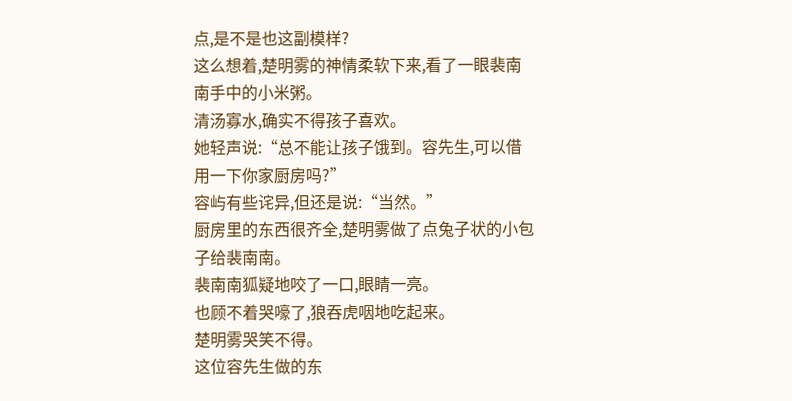点,是不是也这副模样?
这么想着,楚明雾的神情柔软下来,看了一眼裴南南手中的小米粥。
清汤寡水,确实不得孩子喜欢。
她轻声说:“总不能让孩子饿到。容先生,可以借用一下你家厨房吗?”
容屿有些诧异,但还是说:“当然。”
厨房里的东西很齐全,楚明雾做了点兔子状的小包子给裴南南。
裴南南狐疑地咬了一口,眼睛一亮。
也顾不着哭嚎了,狼吞虎咽地吃起来。
楚明雾哭笑不得。
这位容先生做的东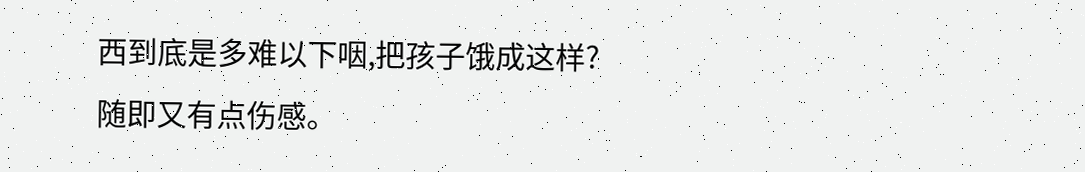西到底是多难以下咽,把孩子饿成这样?
随即又有点伤感。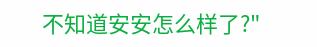不知道安安怎么样了?"